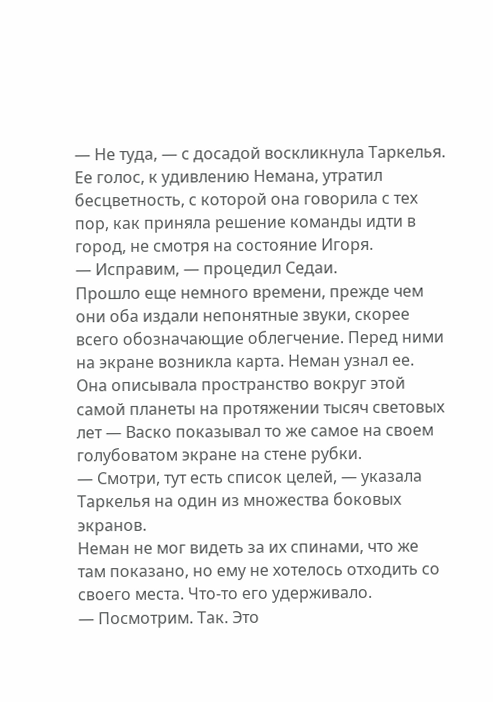— Не туда, — с досадой воскликнула Таркелья.
Ее голос, к удивлению Немана, утратил бесцветность, с которой она говорила с тех пор, как приняла решение команды идти в город, не смотря на состояние Игоря.
— Исправим, — процедил Седаи.
Прошло еще немного времени, прежде чем они оба издали непонятные звуки, скорее всего обозначающие облегчение. Перед ними на экране возникла карта. Неман узнал ее. Она описывала пространство вокруг этой самой планеты на протяжении тысяч световых лет — Васко показывал то же самое на своем голубоватом экране на стене рубки.
— Смотри, тут есть список целей, — указала Таркелья на один из множества боковых экранов.
Неман не мог видеть за их спинами, что же там показано, но ему не хотелось отходить со своего места. Что-то его удерживало.
— Посмотрим. Так. Это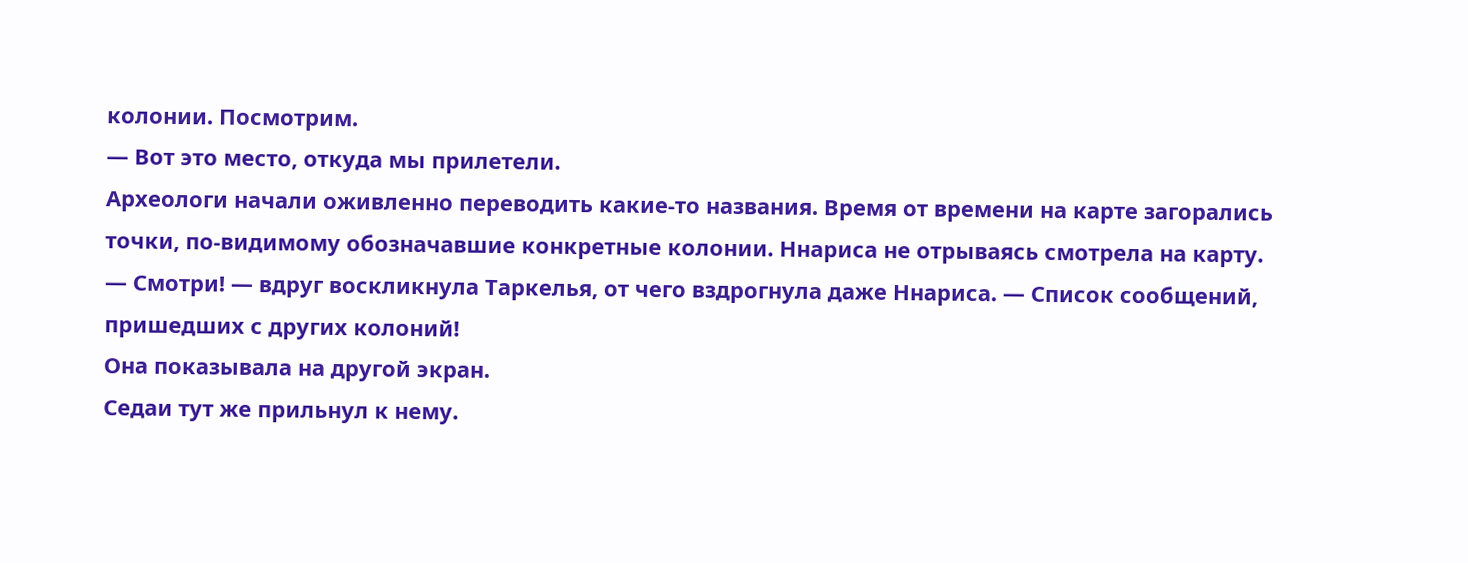колонии. Посмотрим.
— Вот это место, откуда мы прилетели.
Археологи начали оживленно переводить какие-то названия. Время от времени на карте загорались точки, по-видимому обозначавшие конкретные колонии. Ннариса не отрываясь смотрела на карту.
— Смотри! — вдруг воскликнула Таркелья, от чего вздрогнула даже Ннариса. — Список сообщений, пришедших с других колоний!
Она показывала на другой экран.
Седаи тут же прильнул к нему.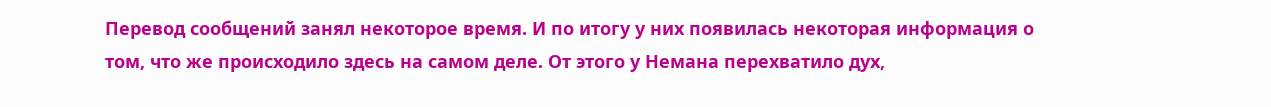Перевод сообщений занял некоторое время. И по итогу у них появилась некоторая информация о том, что же происходило здесь на самом деле. От этого у Немана перехватило дух,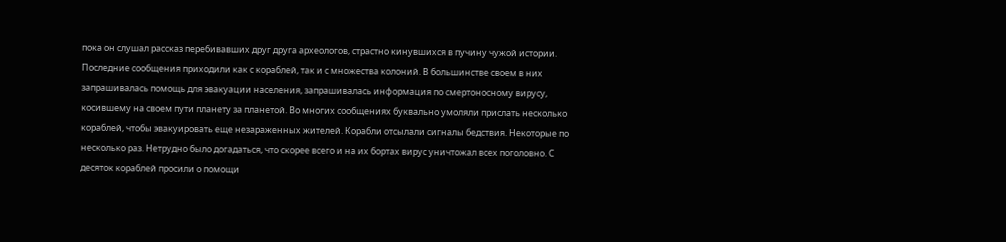пока он слушал рассказ перебивавших друг друга археологов, страстно кинувшихся в пучину чужой истории.
Последние сообщения приходили как с кораблей, так и с множества колоний. В большинстве своем в них запрашивалась помощь для эвакуации населения, запрашивалась информация по смертоносному вирусу, косившему на своем пути планету за планетой. Во многих сообщениях буквально умоляли прислать несколько кораблей, чтобы эвакуировать еще незараженных жителей. Корабли отсылали сигналы бедствия. Некоторые по несколько раз. Нетрудно было догадаться, что скорее всего и на их бортах вирус уничтожал всех поголовно. С десяток кораблей просили о помощи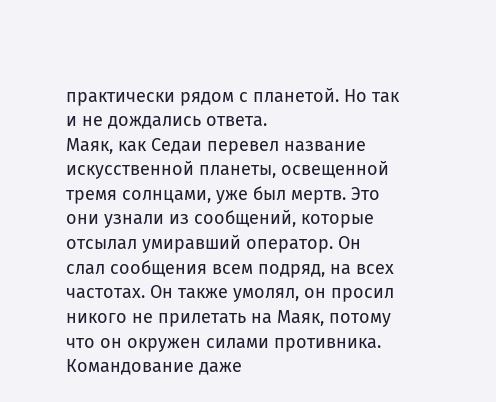практически рядом с планетой. Но так и не дождались ответа.
Маяк, как Седаи перевел название искусственной планеты, освещенной тремя солнцами, уже был мертв. Это они узнали из сообщений, которые отсылал умиравший оператор. Он слал сообщения всем подряд, на всех частотах. Он также умолял, он просил никого не прилетать на Маяк, потому что он окружен силами противника. Командование даже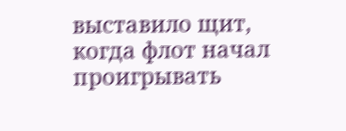выставило щит, когда флот начал проигрывать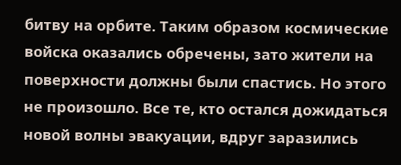битву на орбите. Таким образом космические войска оказались обречены, зато жители на поверхности должны были спастись. Но этого не произошло. Все те, кто остался дожидаться новой волны эвакуации, вдруг заразились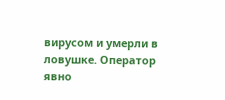вирусом и умерли в ловушке. Оператор явно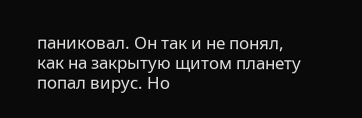паниковал. Он так и не понял, как на закрытую щитом планету попал вирус. Но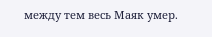между тем весь Маяк умер.